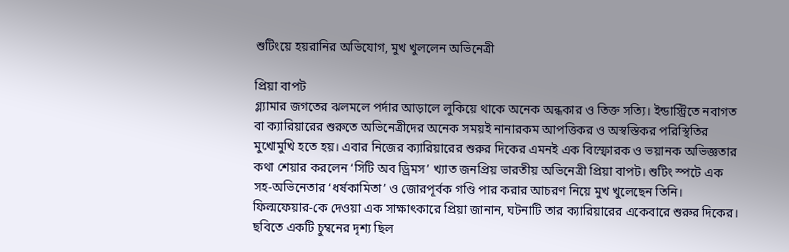শুটিংয়ে হয়রানির অভিযোগ, মুখ খুললেন অভিনেত্রী

প্রিয়া বাপট
গ্ল্যামার জগতের ঝলমলে পর্দার আড়ালে লুকিয়ে থাকে অনেক অন্ধকার ও তিক্ত সত্যি। ইন্ডাস্ট্রিতে নবাগত বা ক্যারিয়ারের শুরুতে অভিনেত্রীদের অনেক সময়ই নানারকম আপত্তিকর ও অস্বস্তিকর পরিস্থিতির মুখোমুখি হতে হয়। এবার নিজের ক্যারিয়ারের শুরুর দিকের এমনই এক বিস্ফোরক ও ভয়ানক অভিজ্ঞতার কথা শেয়ার করলেন ‘সিটি অব ড্রিমস’ খ্যাত জনপ্রিয় ভারতীয় অভিনেত্রী প্রিয়া বাপট। শুটিং স্পটে এক সহ-অভিনেতার ‘ধর্ষকামিতা’ ও জোরপূর্বক গণ্ডি পার করার আচরণ নিয়ে মুখ খুলেছেন তিনি।
ফিল্মফেয়ার-কে দেওয়া এক সাক্ষাৎকারে প্রিয়া জানান, ঘটনাটি তার ক্যারিয়ারের একেবারে শুরুর দিকের। ছবিতে একটি চুম্বনের দৃশ্য ছিল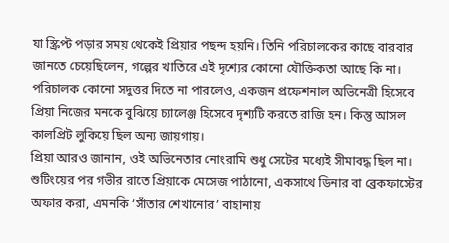যা স্ক্রিপ্ট পড়ার সময় থেকেই প্রিয়ার পছন্দ হয়নি। তিনি পরিচালকের কাছে বারবার জানতে চেয়েছিলেন, গল্পের খাতিরে এই দৃশ্যের কোনো যৌক্তিকতা আছে কি না। পরিচালক কোনো সদুত্তর দিতে না পারলেও, একজন প্রফেশনাল অভিনেত্রী হিসেবে প্রিয়া নিজের মনকে বুঝিয়ে চ্যালেঞ্জ হিসেবে দৃশ্যটি করতে রাজি হন। কিন্তু আসল কালপ্রিট লুকিয়ে ছিল অন্য জায়গায়।
প্রিয়া আরও জানান, ওই অভিনেতার নোংরামি শুধু সেটের মধ্যেই সীমাবদ্ধ ছিল না। শুটিংয়ের পর গভীর রাতে প্রিয়াকে মেসেজ পাঠানো, একসাথে ডিনার বা ব্রেকফাস্টের অফার করা, এমনকি ‘সাঁতার শেখানোর’ বাহানায়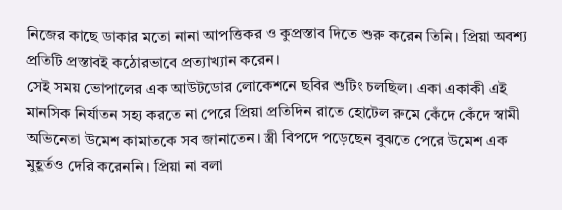নিজের কাছে ডাকার মতো নানা আপত্তিকর ও কুপ্রস্তাব দিতে শুরু করেন তিনি। প্রিয়া অবশ্য প্রতিটি প্রস্তাবই কঠোরভাবে প্রত্যাখ্যান করেন।
সেই সময় ভোপালের এক আউটডোর লোকেশনে ছবির শুটিং চলছিল। একা একাকী এই মানসিক নির্যাতন সহ্য করতে না পেরে প্রিয়া প্রতিদিন রাতে হোটেল রুমে কেঁদে কেঁদে স্বামী অভিনেতা উমেশ কামাতকে সব জানাতেন। স্ত্রী বিপদে পড়েছেন বুঝতে পেরে উমেশ এক মুহূর্তও দেরি করেননি। প্রিয়া না বলা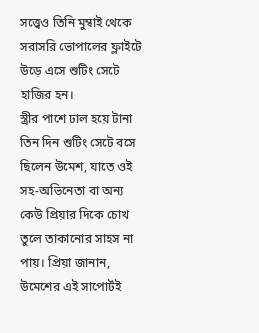সত্ত্বেও তিনি মুম্বাই থেকে সরাসরি ভোপালের ফ্লাইটে উড়ে এসে শুটিং সেটে হাজির হন।
স্ত্রীর পাশে ঢাল হয়ে টানা তিন দিন শুটিং সেটে বসে ছিলেন উমেশ, যাতে ওই সহ-অভিনেতা বা অন্য কেউ প্রিয়ার দিকে চোখ তুলে তাকানোর সাহস না পায়। প্রিয়া জানান, উমেশের এই সাপোর্টই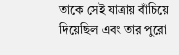তাকে সেই যাত্রায় বাঁচিয়ে দিয়েছিল এবং তার পুরো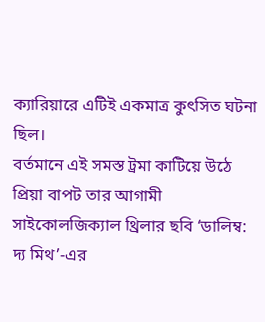ক্যারিয়ারে এটিই একমাত্র কুৎসিত ঘটনা ছিল।
বর্তমানে এই সমস্ত ট্রমা কাটিয়ে উঠে প্রিয়া বাপট তার আগামী সাইকোলজিক্যাল থ্রিলার ছবি ‘ডালিম্ব: দ্য মিথ’-এর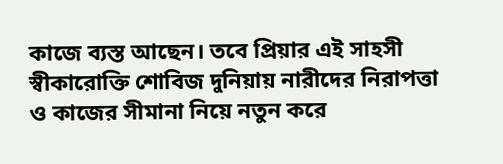কাজে ব্যস্ত আছেন। তবে প্রিয়ার এই সাহসী স্বীকারোক্তি শোবিজ দুনিয়ায় নারীদের নিরাপত্তা ও কাজের সীমানা নিয়ে নতুন করে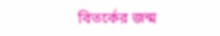বিতর্কের জন্ম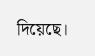দিয়েছে।